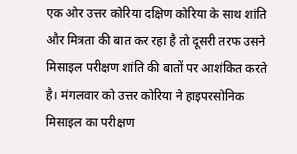एक ओर उत्तर कोरिया दक्षिण कोरिया के साथ शांति और मित्रता की बात कर रहा है तो दूसरी तरफ उसने मिसाइल परीक्षण शांति की बातों पर आशंकित करते है। मंगलवार को उत्तर कोरिया ने हाइपरसोनिक मिसाइल का परीक्षण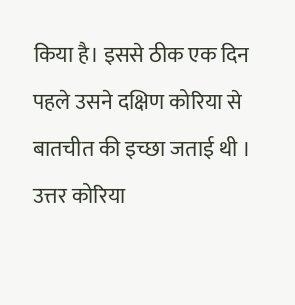किया है। इससे ठीक एक दिन पहले उसने दक्षिण कोरिया से बातचीत की इच्छा जताई थी ।
उत्तर कोरिया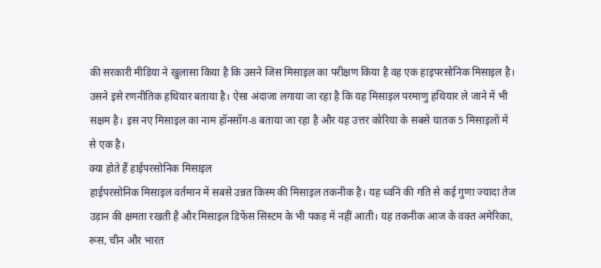की सरकारी मीडिया ने खुलासा किया है कि उसने जिस मिसाइल का परीक्षण किया है वह एक हाइपरसोनिक मिसाइल है। उसने इसे रणनीतिक हथियार बताया है। ऐसा अंदाजा लगाया जा रहा है कि यह मिसाइल परमाणु हथियार ले जाने में भी सक्षम है। इस नए मिसाइल का नाम हॉनसॉग-8 बताया जा रहा है और यह उत्तर कोरिया के सबसे घातक 5 मिसाइलों में से एक है।
क्या होते हैं हाईपरसोनिक मिसाइल
हाईपरसोनिक मिसाइल वर्तमान में सबसे उन्नत किस्म की मिसाइल तकनीक है। यह ध्वनि की गति से कई गुणा ज्यादा तेज उड़ान की क्षमता रखती है और मिसाइल डिफेंस सिस्टम के भी पकड़ में नहीं आती। यह तकनीक आज के वक्त अमेरिका, रूस, चीन और भारत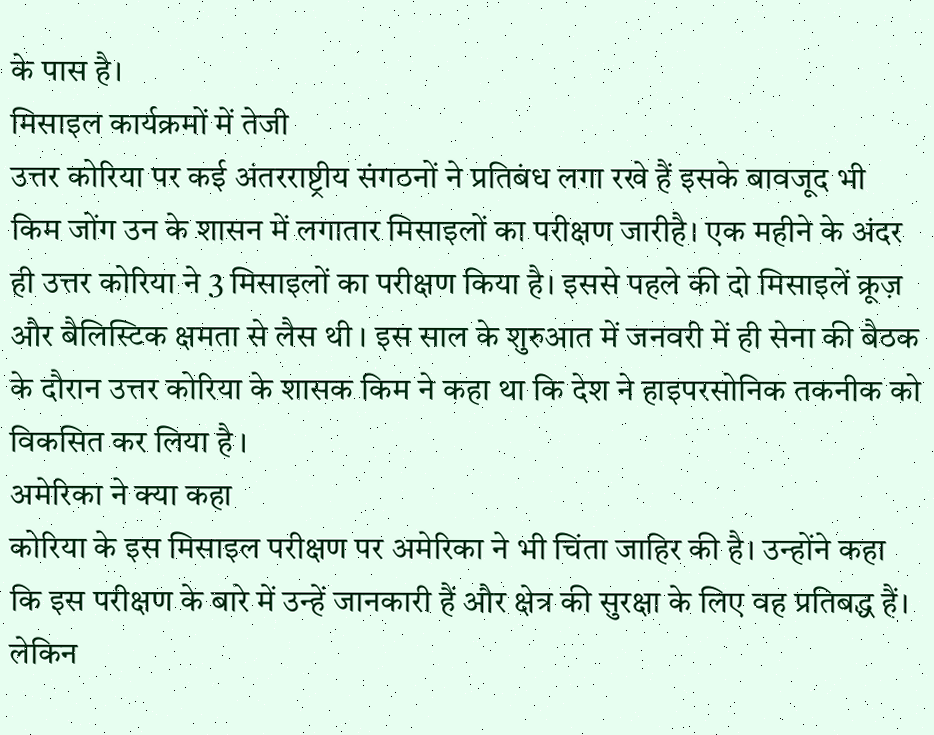के पास है।
मिसाइल कार्यक्रमों में तेजी
उत्तर कोरिया पर कई अंतरराष्ट्रीय संगठनों ने प्रतिबंध लगा रखे हैं इसके बावजूद भी किम जोंग उन के शासन में लगातार मिसाइलों का परीक्षण जारीहै। एक महीने के अंदर ही उत्तर कोरिया ने 3 मिसाइलों का परीक्षण किया है। इससे पहले की दो मिसाइलें क्रूज़ और बैलिस्टिक क्षमता से लैस थी । इस साल के शुरुआत में जनवरी में ही सेना की बैठक के दौरान उत्तर कोरिया के शासक किम ने कहा था कि देश ने हाइपरसोनिक तकनीक को विकसित कर लिया है ।
अमेरिका ने क्या कहा
कोरिया के इस मिसाइल परीक्षण पर अमेरिका ने भी चिंता जाहिर की है। उन्होंने कहा कि इस परीक्षण के बारे में उन्हें जानकारी हैं और क्षेत्र की सुरक्षा के लिए वह प्रतिबद्ध हैं। लेकिन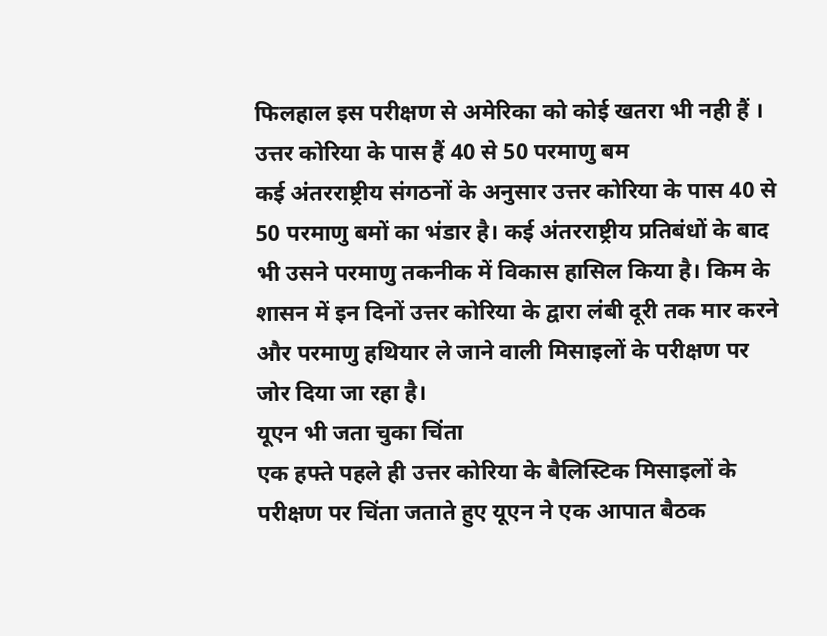फिलहाल इस परीक्षण से अमेरिका को कोई खतरा भी नही हैं ।
उत्तर कोरिया के पास हैं 40 से 50 परमाणु बम
कई अंतरराष्ट्रीय संगठनों के अनुसार उत्तर कोरिया के पास 40 से 50 परमाणु बमों का भंडार है। कई अंतरराष्ट्रीय प्रतिबंधों के बाद भी उसने परमाणु तकनीक में विकास हासिल किया है। किम के शासन में इन दिनों उत्तर कोरिया के द्वारा लंबी दूरी तक मार करने और परमाणु हथियार ले जाने वाली मिसाइलों के परीक्षण पर जोर दिया जा रहा है।
यूएन भी जता चुका चिंता
एक हफ्ते पहले ही उत्तर कोरिया के बैलिस्टिक मिसाइलों के परीक्षण पर चिंता जताते हुए यूएन ने एक आपात बैठक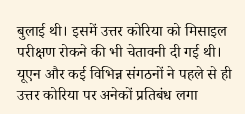बुलाई थी। इसमें उत्तर कोरिया को मिसाइल परीक्षण रोकने की भी चेतावनी दी गई थी। यूएन और कई विभिन्न संगठनों ने पहले से ही उत्तर कोरिया पर अनेकों प्रतिबंध लगा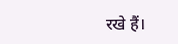रखे हैं।